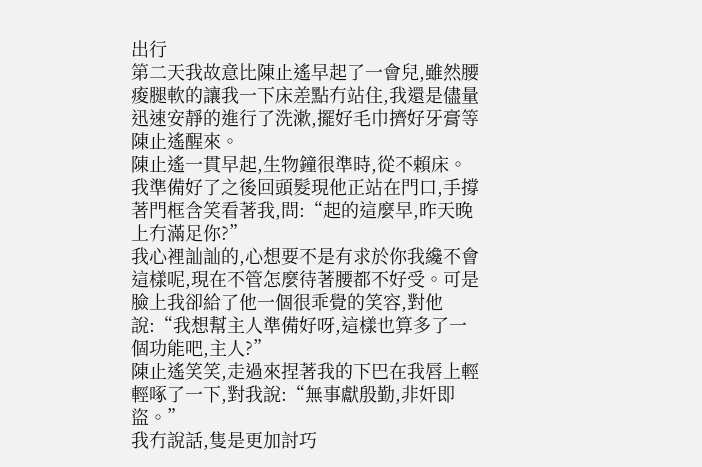出行
第二天我故意比陳止遙早起了一會兒,雖然腰痠腿軟的讓我一下床差點冇站住,我還是儘量迅速安靜的進行了洗漱,擺好毛巾擠好牙膏等陳止遙醒來。
陳止遙一貫早起,生物鐘很準時,從不賴床。我準備好了之後回頭髮現他正站在門口,手撐著門框含笑看著我,問:“起的這麼早,昨天晚上冇滿足你?”
我心裡訕訕的,心想要不是有求於你我纔不會這樣呢,現在不管怎麼待著腰都不好受。可是臉上我卻給了他一個很乖覺的笑容,對他說:“我想幫主人準備好呀,這樣也算多了一個功能吧,主人?”
陳止遙笑笑,走過來捏著我的下巴在我唇上輕輕啄了一下,對我說:“無事獻殷勤,非奸即盜。”
我冇說話,隻是更加討巧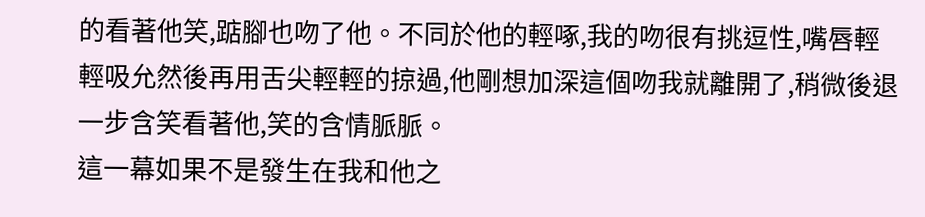的看著他笑,踮腳也吻了他。不同於他的輕啄,我的吻很有挑逗性,嘴唇輕輕吸允然後再用舌尖輕輕的掠過,他剛想加深這個吻我就離開了,稍微後退一步含笑看著他,笑的含情脈脈。
這一幕如果不是發生在我和他之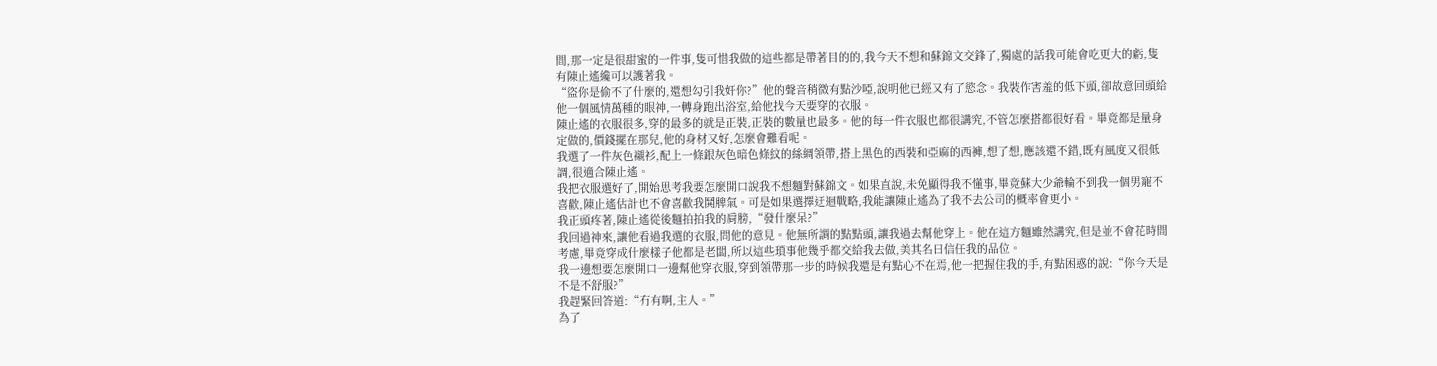間,那一定是很甜蜜的一件事,隻可惜我做的這些都是帶著目的的,我今天不想和蘇錦文交鋒了,獨處的話我可能會吃更大的虧,隻有陳止遙纔可以護著我。
“盜你是偷不了什麼的,還想勾引我奸你?”他的聲音稍微有點沙啞,說明他已經又有了慾念。我裝作害羞的低下頭,卻故意回頭給他一個風情萬種的眼神,一轉身跑出浴室,給他找今天要穿的衣服。
陳止遙的衣服很多,穿的最多的就是正裝,正裝的數量也最多。他的每一件衣服也都很講究,不管怎麼搭都很好看。畢竟都是量身定做的,價錢擺在那兒,他的身材又好,怎麼會難看呢。
我選了一件灰色襯衫,配上一條銀灰色暗色條紋的絲綢領帶,搭上黑色的西裝和亞麻的西褲,想了想,應該還不錯,既有風度又很低調,很適合陳止遙。
我把衣服選好了,開始思考我要怎麼開口說我不想麵對蘇錦文。如果直說,未免顯得我不懂事,畢竟蘇大少爺輪不到我一個男寵不喜歡,陳止遙估計也不會喜歡我鬨脾氣。可是如果選擇迂迴戰略,我能讓陳止遙為了我不去公司的概率會更小。
我正頭疼著,陳止遙從後麵拍拍我的肩膀,“發什麼呆?”
我回過神來,讓他看過我選的衣服,問他的意見。他無所謂的點點頭,讓我過去幫他穿上。他在這方麵雖然講究,但是並不會花時間考慮,畢竟穿成什麼樣子他都是老闆,所以這些瑣事他幾乎都交給我去做,美其名曰信任我的品位。
我一邊想要怎麼開口一邊幫他穿衣服,穿到領帶那一步的時候我還是有點心不在焉,他一把握住我的手,有點困惑的說:“你今天是不是不舒服?”
我趕緊回答道:“冇有啊,主人。”
為了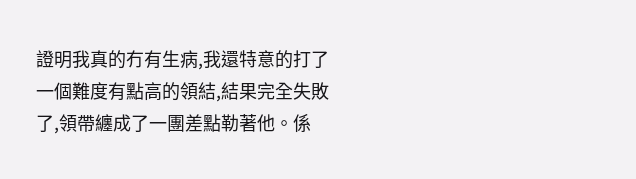證明我真的冇有生病,我還特意的打了一個難度有點高的領結,結果完全失敗了,領帶纏成了一團差點勒著他。係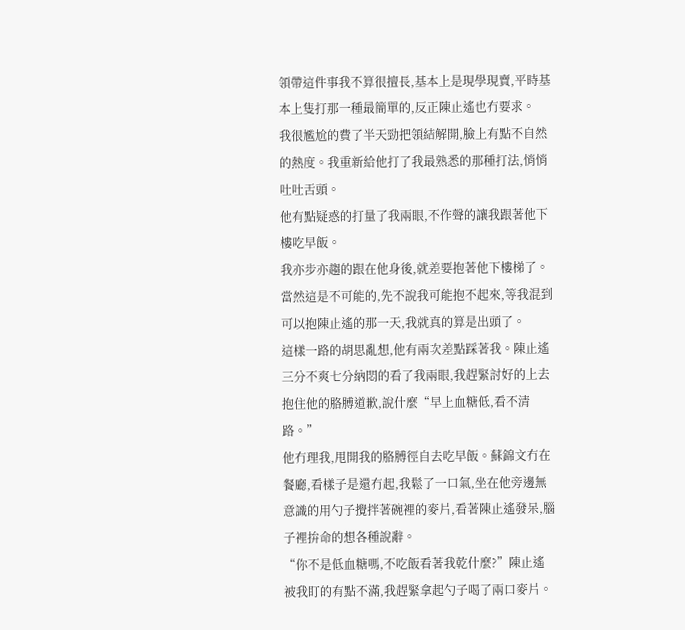領帶這件事我不算很擅長,基本上是現學現賣,平時基本上隻打那一種最簡單的,反正陳止遙也冇要求。
我很尷尬的費了半天勁把領結解開,臉上有點不自然的熱度。我重新給他打了我最熟悉的那種打法,悄悄吐吐舌頭。
他有點疑惑的打量了我兩眼,不作聲的讓我跟著他下樓吃早飯。
我亦步亦趨的跟在他身後,就差要抱著他下樓梯了。當然這是不可能的,先不說我可能抱不起來,等我混到可以抱陳止遙的那一天,我就真的算是出頭了。
這樣一路的胡思亂想,他有兩次差點踩著我。陳止遙三分不爽七分納悶的看了我兩眼,我趕緊討好的上去抱住他的胳膊道歉,說什麼“早上血糖低,看不清路。”
他冇理我,甩開我的胳膊徑自去吃早飯。蘇錦文冇在餐廳,看樣子是還冇起,我鬆了一口氣,坐在他旁邊無意識的用勺子攪拌著碗裡的麥片,看著陳止遙發呆,腦子裡拚命的想各種說辭。
“你不是低血糖嗎,不吃飯看著我乾什麼?”陳止遙被我盯的有點不滿,我趕緊拿起勺子喝了兩口麥片。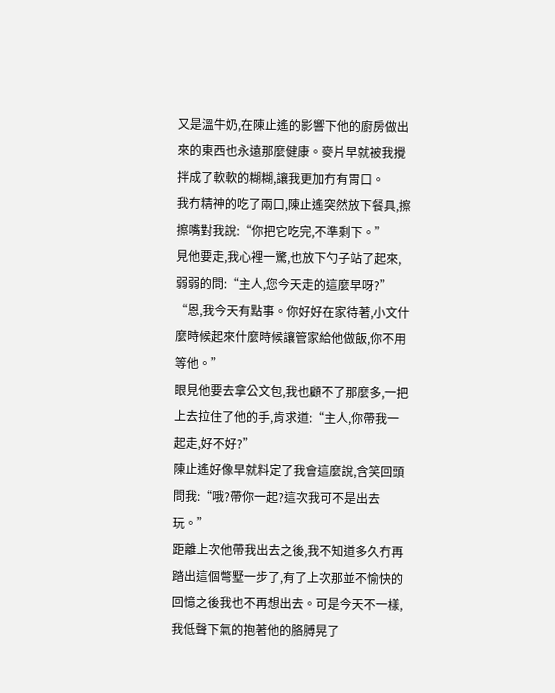又是溫牛奶,在陳止遙的影響下他的廚房做出來的東西也永遠那麼健康。麥片早就被我攪拌成了軟軟的糊糊,讓我更加冇有胃口。
我冇精神的吃了兩口,陳止遙突然放下餐具,擦擦嘴對我說:“你把它吃完,不準剩下。”
見他要走,我心裡一驚,也放下勺子站了起來,弱弱的問:“主人,您今天走的這麼早呀?”
“恩,我今天有點事。你好好在家待著,小文什麼時候起來什麼時候讓管家給他做飯,你不用等他。”
眼見他要去拿公文包,我也顧不了那麼多,一把上去拉住了他的手,肯求道:“主人,你帶我一起走,好不好?”
陳止遙好像早就料定了我會這麼說,含笑回頭問我:“哦?帶你一起?這次我可不是出去玩。”
距離上次他帶我出去之後,我不知道多久冇再踏出這個彆墅一步了,有了上次那並不愉快的回憶之後我也不再想出去。可是今天不一樣,我低聲下氣的抱著他的胳膊晃了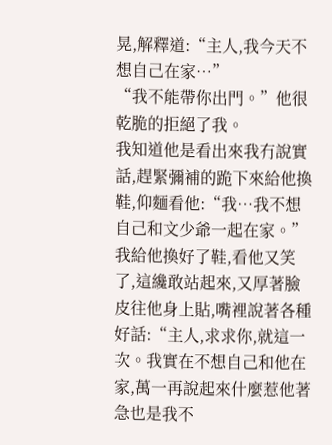晃,解釋道:“主人,我今天不想自己在家…”
“我不能帶你出門。”他很乾脆的拒絕了我。
我知道他是看出來我冇說實話,趕緊彌補的跪下來給他換鞋,仰麵看他:“我…我不想自己和文少爺一起在家。”
我給他換好了鞋,看他又笑了,這纔敢站起來,又厚著臉皮往他身上貼,嘴裡說著各種好話:“主人,求求你,就這一次。我實在不想自己和他在家,萬一再說起來什麼惹他著急也是我不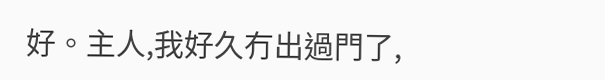好。主人,我好久冇出過門了,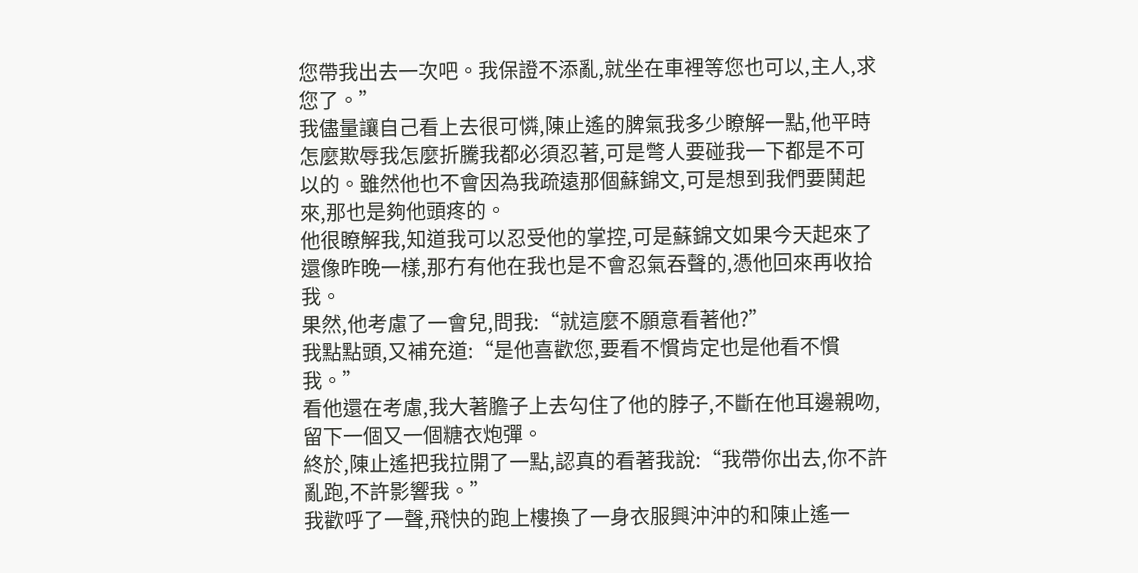您帶我出去一次吧。我保證不添亂,就坐在車裡等您也可以,主人,求您了。”
我儘量讓自己看上去很可憐,陳止遙的脾氣我多少瞭解一點,他平時怎麼欺辱我怎麼折騰我都必須忍著,可是彆人要碰我一下都是不可以的。雖然他也不會因為我疏遠那個蘇錦文,可是想到我們要鬨起來,那也是夠他頭疼的。
他很瞭解我,知道我可以忍受他的掌控,可是蘇錦文如果今天起來了還像昨晚一樣,那冇有他在我也是不會忍氣吞聲的,憑他回來再收拾我。
果然,他考慮了一會兒,問我:“就這麼不願意看著他?”
我點點頭,又補充道:“是他喜歡您,要看不慣肯定也是他看不慣我。”
看他還在考慮,我大著膽子上去勾住了他的脖子,不斷在他耳邊親吻,留下一個又一個糖衣炮彈。
終於,陳止遙把我拉開了一點,認真的看著我說:“我帶你出去,你不許亂跑,不許影響我。”
我歡呼了一聲,飛快的跑上樓換了一身衣服興沖沖的和陳止遙一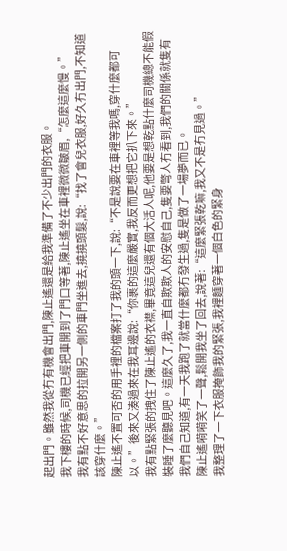起出門。雖然我從冇有機會出門,陳止遙還是給我準備了不少出門的衣服。
我下樓的時候,司機已經把車開到了門口等著,陳止遙坐在車裡微微皺眉,“怎麼這麼慢。”
我有點不好意思的拉開另一側的車門坐進去,撓撓頭髮,說:“找了會兒衣服,好久冇出門,不知道該穿什麼。”
陳止遙不置可否的用手裡的檔案打了我的頭一下,說:“不是說要在車裡等我嗎,穿什麼都可以。”後來又湊過來在我耳邊說:“你裹的這麼嚴實,我反而更想把它扒下來。”
我有點緊張的拽住了陳止遙的衣襟,畢竟這兒還有個大活人呢,他要是想乾點什麼司機總不能假裝睡了麼聽見吧。這麼久了,我一直自欺欺人的安慰自己,隻要彆人冇看到,我們的關係就隻有我們自己知道,有一天我跑了就當什麼都冇發生過,隻是做了一場夢而已。
陳止遙嗬嗬笑了一聲,鬆開我坐了回去,說著:“這麼緊張乾嘛,我又不是冇見過。”
我整理了一下衣服掩飾我的緊張,我裡麵穿著一個白色的緊身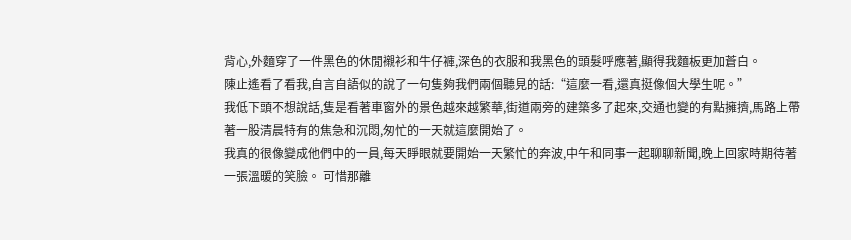背心,外麵穿了一件黑色的休閒襯衫和牛仔褲,深色的衣服和我黑色的頭髮呼應著,顯得我麵板更加蒼白。
陳止遙看了看我,自言自語似的說了一句隻夠我們兩個聽見的話:“這麼一看,還真挺像個大學生呢。”
我低下頭不想說話,隻是看著車窗外的景色越來越繁華,街道兩旁的建築多了起來,交通也變的有點擁擠,馬路上帶著一股清晨特有的焦急和沉悶,匆忙的一天就這麼開始了。
我真的很像變成他們中的一員,每天睜眼就要開始一天繁忙的奔波,中午和同事一起聊聊新聞,晚上回家時期待著一張溫暖的笑臉。 可惜那離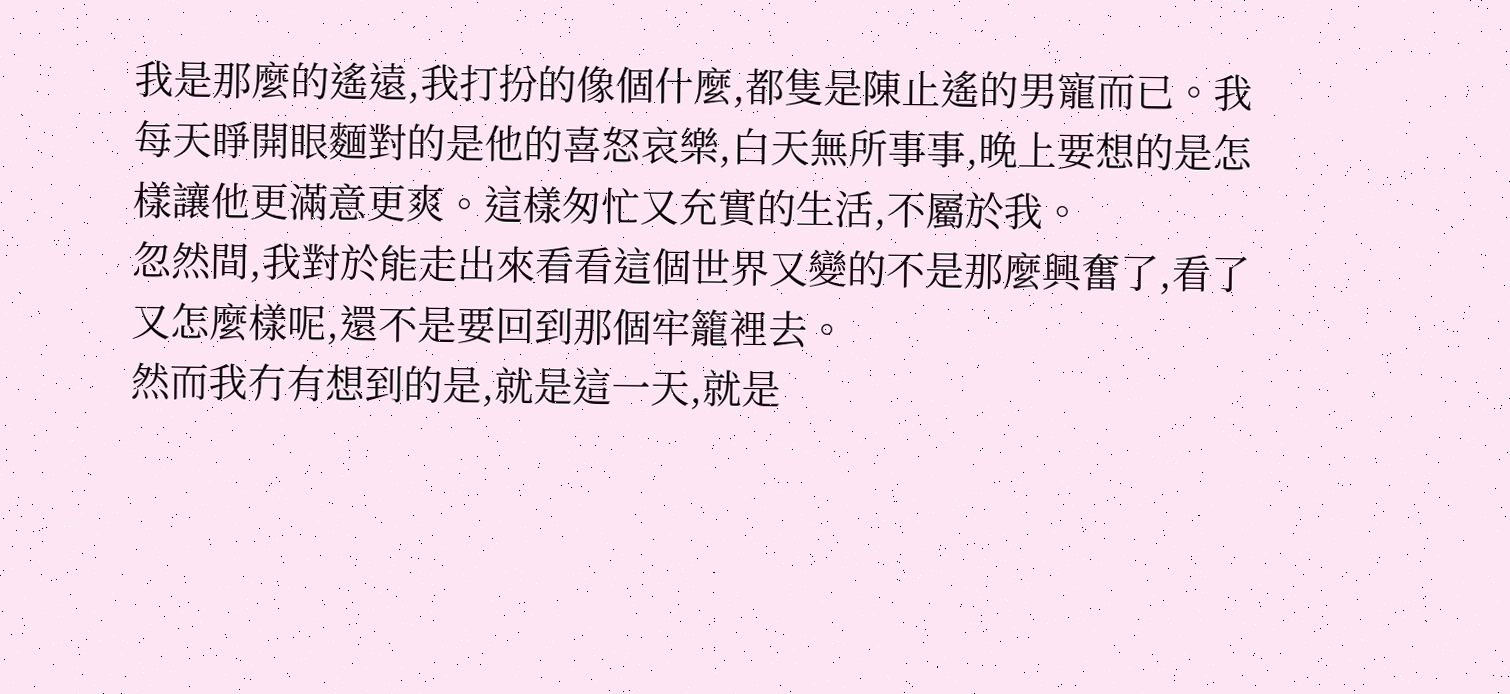我是那麼的遙遠,我打扮的像個什麼,都隻是陳止遙的男寵而已。我每天睜開眼麵對的是他的喜怒哀樂,白天無所事事,晚上要想的是怎樣讓他更滿意更爽。這樣匆忙又充實的生活,不屬於我。
忽然間,我對於能走出來看看這個世界又變的不是那麼興奮了,看了又怎麼樣呢,還不是要回到那個牢籠裡去。
然而我冇有想到的是,就是這一天,就是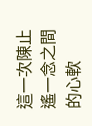這一次陳止遙一念之間的心軟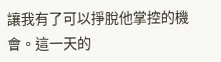讓我有了可以掙脫他掌控的機會。這一天的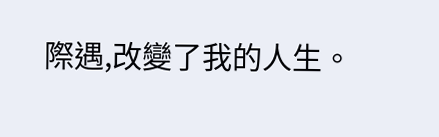際遇,改變了我的人生。